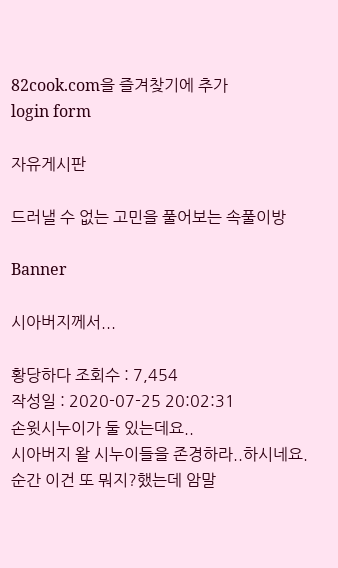82cook.com을 즐겨찾기에 추가
login form

자유게시판

드러낼 수 없는 고민을 풀어보는 속풀이방

Banner

시아버지께서...

황당하다 조회수 : 7,454
작성일 : 2020-07-25 20:02:31
손윗시누이가 둘 있는데요..
시아버지 왈 시누이들을 존경하라..하시네요.
순간 이건 또 뭐지?했는데 암말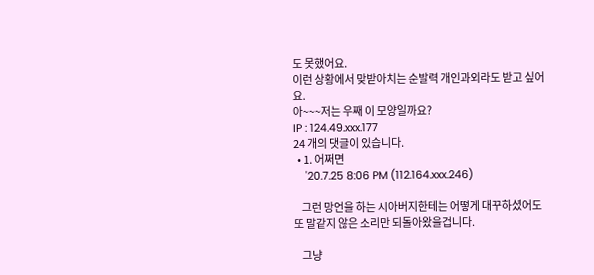도 못했어요.
이런 상황에서 맞받아치는 순발력 개인과외라도 받고 싶어요.
아~~~저는 우째 이 모양일까요?
IP : 124.49.xxx.177
24 개의 댓글이 있습니다.
  • 1. 어쩌면
    '20.7.25 8:06 PM (112.164.xxx.246)

    그런 망언을 하는 시아버지한테는 어떻게 대꾸하셨어도 또 말같지 않은 소리만 되돌아왔을겁니다.

    그냥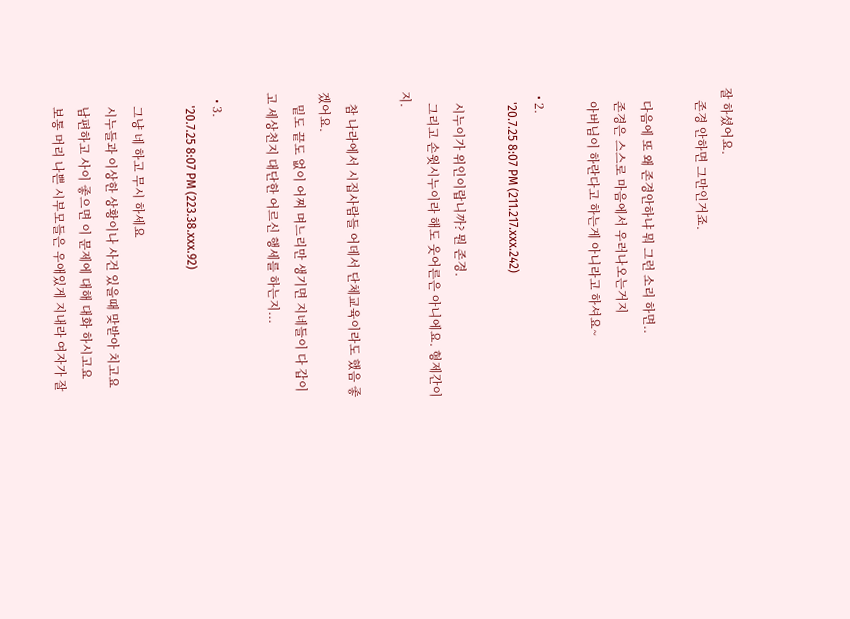잘 하셨어요.
    존경 안하면 그만인거죠.

    다음에 또 왜 존경안하냐 뭐 그런 소리 하면..
    존경은 스스로 마음에서 우러나오는거지
    아버님이 하란다고 하는게 아니라고 하셔요~

  • 2.
    '20.7.25 8:07 PM (211.217.xxx.242)

    시누이가 위인이랍니까? 뭔 존경.
    그리고 손윗시누이라 해도 웃어른은 아니에요. 형제간이지.

    참 나라에서 시집사람들 어데서 단체교육이라도 했음 좋겠어요.
    밑도 끝도 없이 어찌 며느리만 생기면 지네들이 다 갑이고 세상천지 대단한 어르신 행세를 하는지...

  • 3.
    '20.7.25 8:07 PM (223.38.xxx.92)

    그냥 네 하고 무시 하세요
    시누들과 이상한 상황이나 사건 있을때 맞받아 치고요
    남편하고 사이 좋으면 이 문제에 대해 대화 하시고요
    보통 머리 나쁜 시부모들은 우애있게 지내라 여자가 잘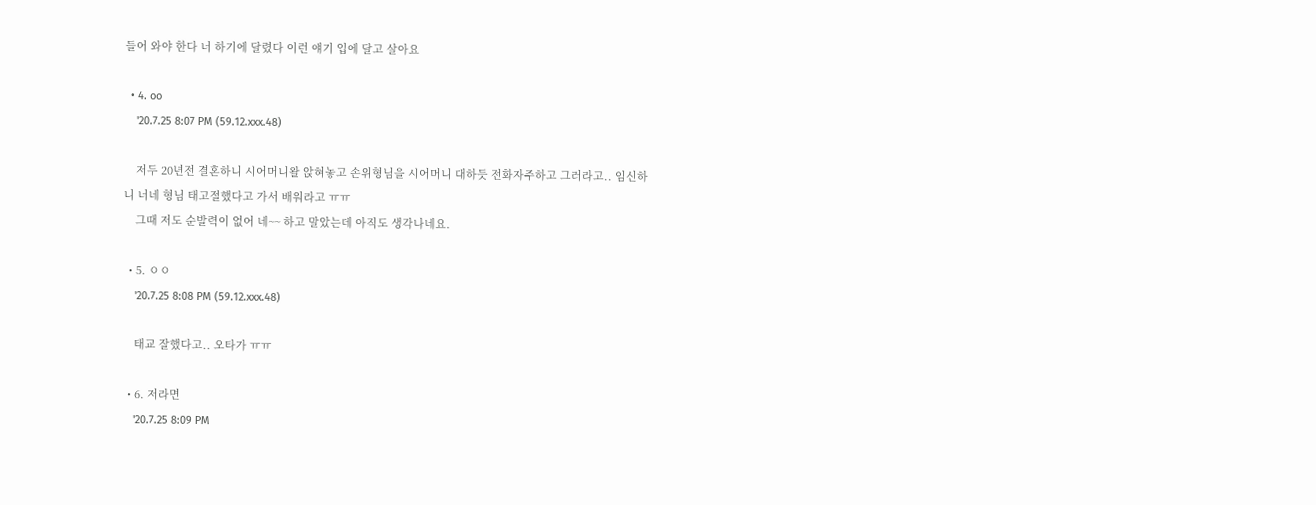들어 와야 한다 너 하기에 달렸다 이런 얘기 입에 달고 살아요

  • 4. oo
    '20.7.25 8:07 PM (59.12.xxx.48)

    저두 20년전 결혼하니 시어머니왈 앉혀놓고 손위형님을 시어머니 대하듯 전화자주하고 그러라고.. 임신하니 너네 형님 태고절했다고 가서 배워라고 ㅠㅠ
    그때 저도 순발력이 없어 네~~ 하고 말았는데 아직도 생각나네요.

  • 5. ㅇㅇ
    '20.7.25 8:08 PM (59.12.xxx.48)

    태교 잘했다고.. 오타가 ㅠㅠ

  • 6. 저라면
    '20.7.25 8:09 PM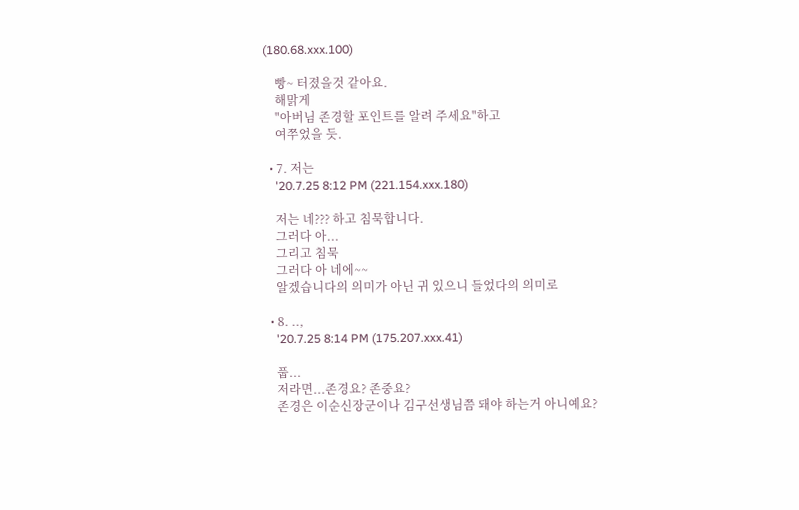(180.68.xxx.100)

    빵~ 터졌을것 같아요.
    해맑게
    "아버님 존경할 포인트를 알려 주세요"하고
    여쭈었을 듯.

  • 7. 저는
    '20.7.25 8:12 PM (221.154.xxx.180)

    저는 네??? 하고 침묵합니다.
    그러다 아...
    그리고 침묵
    그러다 아 네에~~
    알겠습니다의 의미가 아닌 귀 있으니 들었다의 의미로

  • 8. ..,
    '20.7.25 8:14 PM (175.207.xxx.41)

    풉...
    저라면...존경요? 존중요?
    존경은 이순신장군이나 김구선생님쯤 돼야 하는거 아니예요?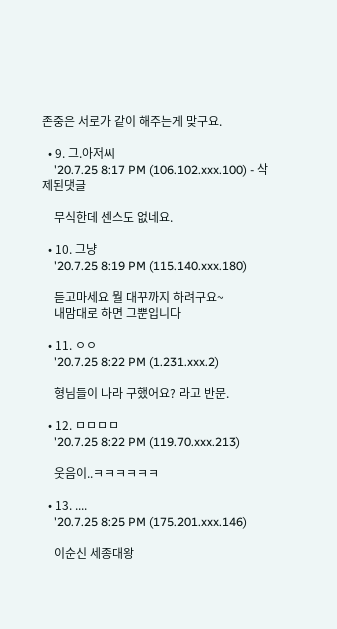존중은 서로가 같이 해주는게 맞구요.

  • 9. 그.아저씨
    '20.7.25 8:17 PM (106.102.xxx.100) - 삭제된댓글

    무식한데 센스도 없네요.

  • 10. 그냥
    '20.7.25 8:19 PM (115.140.xxx.180)

    듣고마세요 뭘 대꾸까지 하려구요~
    내맘대로 하면 그뿐입니다

  • 11. ㅇㅇ
    '20.7.25 8:22 PM (1.231.xxx.2)

    형님들이 나라 구했어요? 라고 반문.

  • 12. ㅁㅁㅁㅁ
    '20.7.25 8:22 PM (119.70.xxx.213)

    웃음이..ㅋㅋㅋㅋㅋㅋ

  • 13. ....
    '20.7.25 8:25 PM (175.201.xxx.146)

    이순신 세종대왕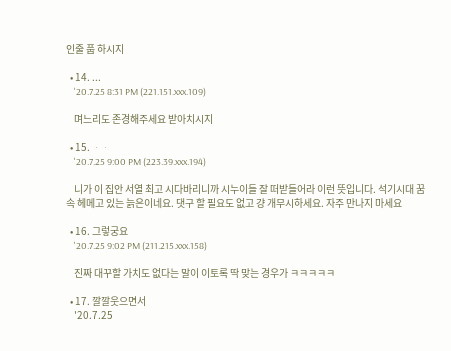인줄 풉 하시지

  • 14. ...
    '20.7.25 8:31 PM (221.151.xxx.109)

    며느리도 존경해주세요 받아치시지

  • 15. ᆞᆞ
    '20.7.25 9:00 PM (223.39.xxx.194)

    니가 이 집안 서열 최고 시다바리니까 시누이들 잘 떠받들어라 이런 뜻입니다. 석기시대 꿈 속 헤메고 있는 늙은이네요. 댓구 할 필요도 없고 걍 개무시하세요. 자주 만나지 마세요

  • 16. 그렇궁요
    '20.7.25 9:02 PM (211.215.xxx.158)

    진짜 대꾸할 가치도 없다는 말이 이토록 딱 맞는 경우가 ㅋㅋㅋㅋㅋ

  • 17. 깔깔웃으면서
    '20.7.25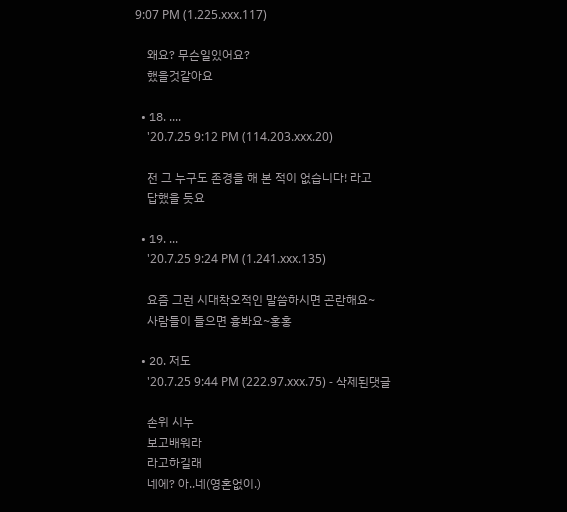9:07 PM (1.225.xxx.117)

    왜요? 무슨일있어요?
    했을것같아요

  • 18. ....
    '20.7.25 9:12 PM (114.203.xxx.20)

    전 그 누구도 존경을 해 본 적이 없습니다! 라고
    답했을 듯요

  • 19. ...
    '20.7.25 9:24 PM (1.241.xxx.135)

    요즘 그런 시대착오적인 말씀하시면 곤란해요~
    사람들이 들으면 흉봐요~홍홍

  • 20. 저도
    '20.7.25 9:44 PM (222.97.xxx.75) - 삭제된댓글

    손위 시누
    보고배워라
    라고하길래
    네에? 아..네(영혼없이.)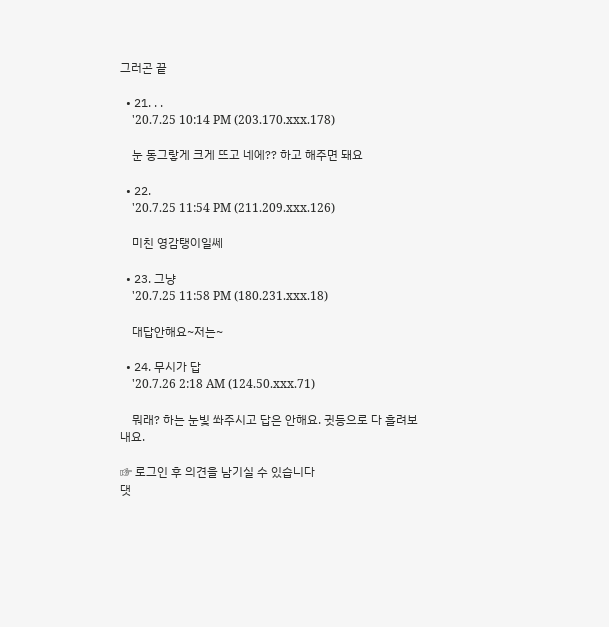그러곤 끝

  • 21. . .
    '20.7.25 10:14 PM (203.170.xxx.178)

    눈 동그랗게 크게 뜨고 네에?? 하고 해주면 돼요

  • 22.
    '20.7.25 11:54 PM (211.209.xxx.126)

    미친 영감탱이일쎄

  • 23. 그냥
    '20.7.25 11:58 PM (180.231.xxx.18)

    대답안해요~저는~

  • 24. 무시가 답
    '20.7.26 2:18 AM (124.50.xxx.71)

    뭐래? 하는 눈빛 쏴주시고 답은 안해요. 귓등으로 다 흘려보내요.

☞ 로그인 후 의견을 남기실 수 있습니다
댓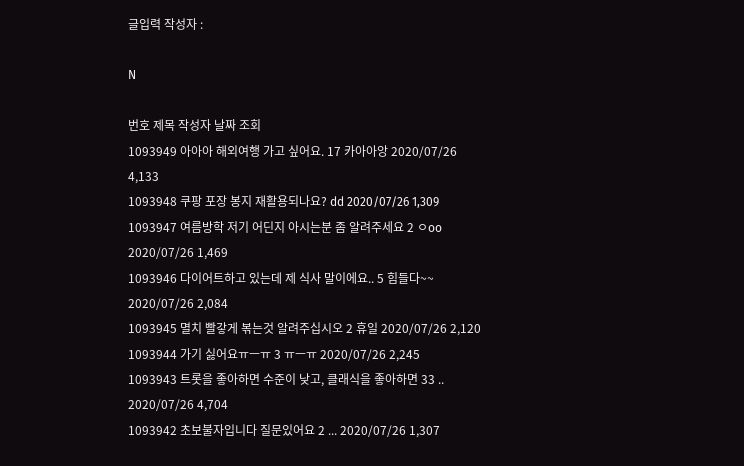글입력 작성자 :

N

번호 제목 작성자 날짜 조회
1093949 아아아 해외여행 가고 싶어요. 17 카아아앙 2020/07/26 4,133
1093948 쿠팡 포장 봉지 재활용되나요? dd 2020/07/26 1,309
1093947 여름방학 저기 어딘지 아시는분 좀 알려주세요 2 ㅇoo 2020/07/26 1,469
1093946 다이어트하고 있는데 제 식사 말이에요.. 5 힘들다~~ 2020/07/26 2,084
1093945 멸치 빨갛게 볶는것 알려주십시오 2 휴일 2020/07/26 2,120
1093944 가기 싫어요ㅠㅡㅠ 3 ㅠㅡㅠ 2020/07/26 2,245
1093943 트롯을 좋아하면 수준이 낮고, 클래식을 좋아하면 33 .. 2020/07/26 4,704
1093942 초보불자입니다 질문있어요 2 ... 2020/07/26 1,307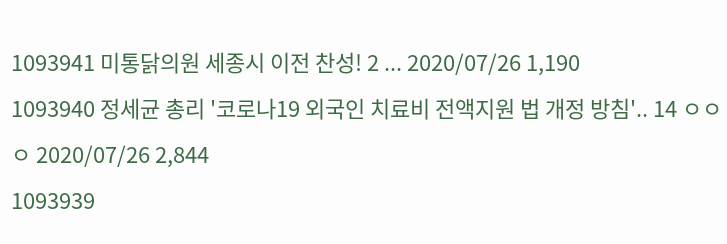1093941 미통닭의원 세종시 이전 찬성! 2 ... 2020/07/26 1,190
1093940 정세균 총리 '코로나19 외국인 치료비 전액지원 법 개정 방침'.. 14 ㅇㅇㅇ 2020/07/26 2,844
1093939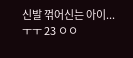신발 꺾어신는 아이...ㅜㅜ 23 ㅇㅇ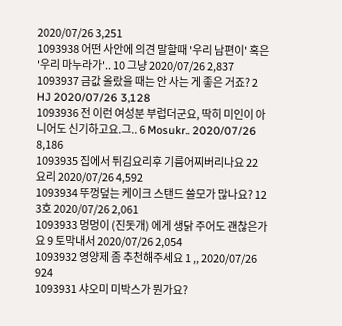2020/07/26 3,251
1093938 어떤 사안에 의견 말할때 '우리 남편이' 혹은 '우리 마누라가'.. 10 그냥 2020/07/26 2,837
1093937 금값 올랐을 때는 안 사는 게 좋은 거죠? 2 HJ 2020/07/26 3,128
1093936 전 이런 여성분 부럽더군요, 딱히 미인이 아니어도 신기하고요.그.. 6 Mosukr.. 2020/07/26 8,186
1093935 집에서 튀김요리후 기름어찌버리나요 22 요리 2020/07/26 4,592
1093934 뚜껑덮는 케이크 스탠드 쓸모가 많나요? 12 3호 2020/07/26 2,061
1093933 멍멍이 (진돗개) 에게 생닭 주어도 괜찮은가요 9 토막내서 2020/07/26 2,054
1093932 영양제 좀 추천해주세요 1 ,, 2020/07/26 924
1093931 샤오미 미박스가 뭔가요?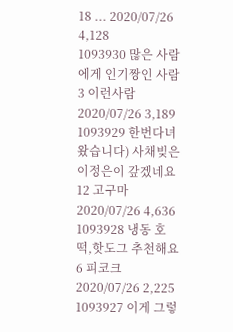18 ... 2020/07/26 4,128
1093930 많은 사람에게 인기짱인 사람 3 이런사람 2020/07/26 3,189
1093929 한번다녀왔습니다) 사채빚은 이정은이 갚겠네요 12 고구마 2020/07/26 4,636
1093928 냉동 호떡,핫도그 추천해요 6 피코크 2020/07/26 2,225
1093927 이게 그렇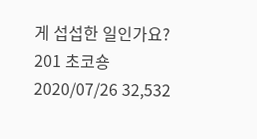게 섭섭한 일인가요? 201 초코숑 2020/07/26 32,532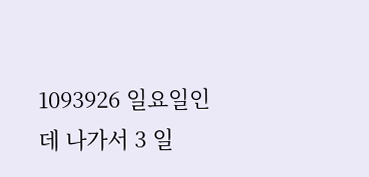1093926 일요일인데 나가서 3 일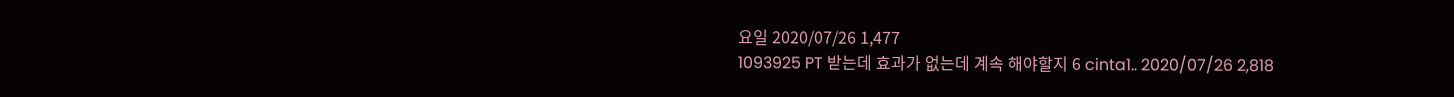요일 2020/07/26 1,477
1093925 PT 받는데 효과가 없는데 계속 해야할지 6 cinta1.. 2020/07/26 2,818